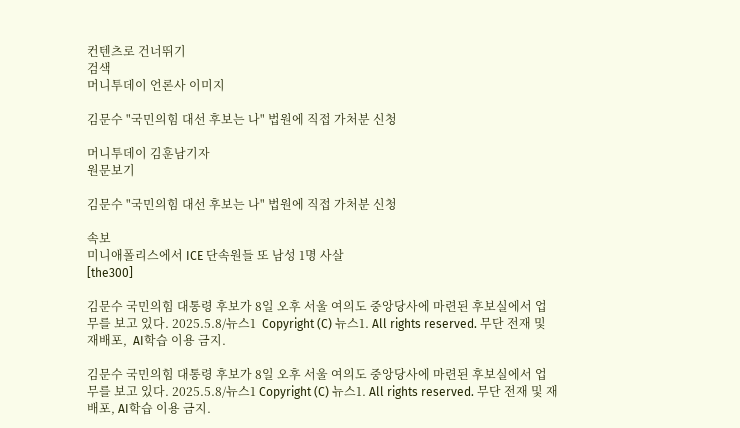컨텐츠로 건너뛰기
검색
머니투데이 언론사 이미지

김문수 "국민의힘 대선 후보는 나" 법원에 직접 가처분 신청

머니투데이 김훈남기자
원문보기

김문수 "국민의힘 대선 후보는 나" 법원에 직접 가처분 신청

속보
미니애폴리스에서 ICE 단속원들 또 남성 1명 사살
[the300]

김문수 국민의힘 대통령 후보가 8일 오후 서울 여의도 중앙당사에 마련된 후보실에서 업무를 보고 있다. 2025.5.8/뉴스1  Copyright (C) 뉴스1. All rights reserved. 무단 전재 및 재배포,  AI학습 이용 금지.

김문수 국민의힘 대통령 후보가 8일 오후 서울 여의도 중앙당사에 마련된 후보실에서 업무를 보고 있다. 2025.5.8/뉴스1 Copyright (C) 뉴스1. All rights reserved. 무단 전재 및 재배포, AI학습 이용 금지.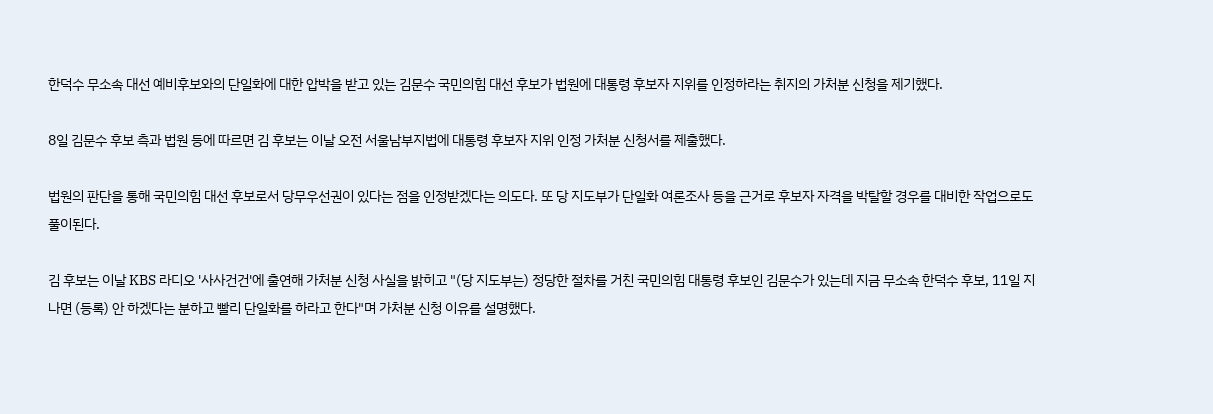한덕수 무소속 대선 예비후보와의 단일화에 대한 압박을 받고 있는 김문수 국민의힘 대선 후보가 법원에 대통령 후보자 지위를 인정하라는 취지의 가처분 신청을 제기했다.

8일 김문수 후보 측과 법원 등에 따르면 김 후보는 이날 오전 서울남부지법에 대통령 후보자 지위 인정 가처분 신청서를 제출했다.

법원의 판단을 통해 국민의힘 대선 후보로서 당무우선권이 있다는 점을 인정받겠다는 의도다. 또 당 지도부가 단일화 여론조사 등을 근거로 후보자 자격을 박탈할 경우를 대비한 작업으로도 풀이된다.

김 후보는 이날 KBS 라디오 '사사건건'에 출연해 가처분 신청 사실을 밝히고 "(당 지도부는) 정당한 절차를 거친 국민의힘 대통령 후보인 김문수가 있는데 지금 무소속 한덕수 후보, 11일 지나면 (등록) 안 하겠다는 분하고 빨리 단일화를 하라고 한다"며 가처분 신청 이유를 설명했다.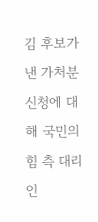김 후보가 낸 가처분 신청에 대해 국민의힘 측 대리인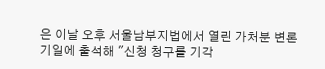은 이날 오후 서울남부지법에서 열린 가처분 변론 기일에 출석해 "신청 청구를 기각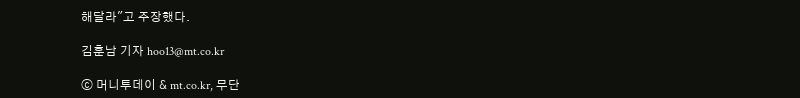해달라"고 주장했다.

김훈남 기자 hoo13@mt.co.kr

ⓒ 머니투데이 & mt.co.kr, 무단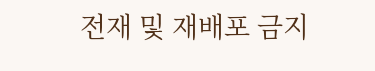전재 및 재배포 금지